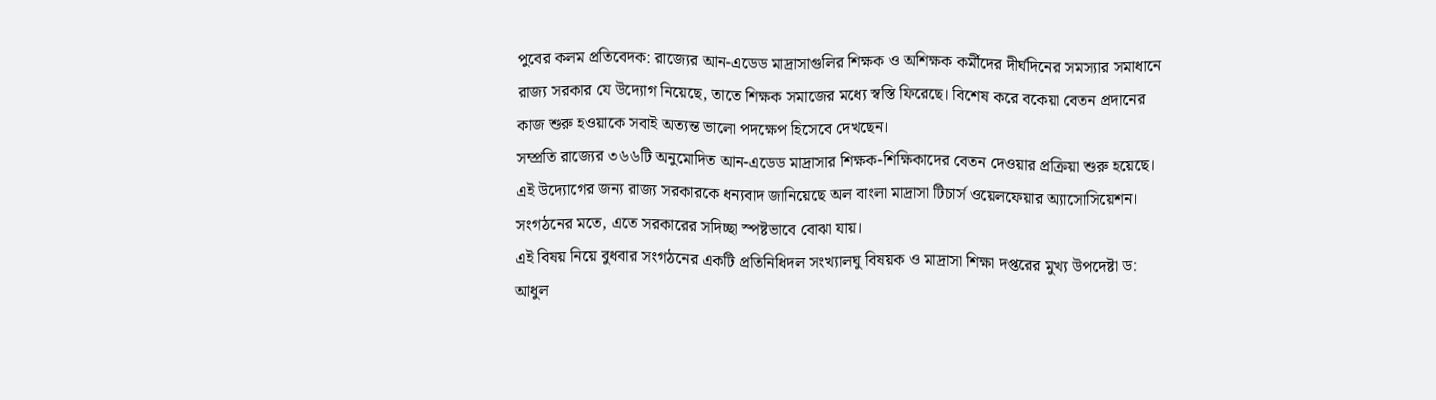পুবের কলম প্রতিবেদক: রাজ্যের আন-এডেড মাদ্রাসাগুলির শিক্ষক ও অশিক্ষক কর্মীদের দীর্ঘদিনের সমস্যার সমাধানে রাজ্য সরকার যে উদ্যোগ নিয়েছে, তাতে শিক্ষক সমাজের মধ্যে স্বস্তি ফিরেছে। বিশেষ করে বকেয়া বেতন প্রদানের কাজ শুরু হওয়াকে সবাই অত্যন্ত ভালো পদক্ষেপ হিসেবে দেখছেন।
সম্প্রতি রাজ্যের ৩৬৬টি অনুমোদিত আন-এডেড মাদ্রাসার শিক্ষক-শিক্ষিকাদের বেতন দেওয়ার প্রক্রিয়া শুরু হয়েছে। এই উদ্যোগের জন্য রাজ্য সরকারকে ধন্যবাদ জানিয়েছে অল বাংলা মাদ্রাসা টিচার্স ওয়েলফেয়ার অ্যাসোসিয়েশন। সংগঠনের মতে, এতে সরকারের সদিচ্ছা স্পষ্টভাবে বোঝা যায়।
এই বিষয় নিয়ে বুধবার সংগঠনের একটি প্রতিনিধিদল সংখ্যালঘু বিষয়ক ও মাদ্রাসা শিক্ষা দপ্তরের মুখ্য উপদেষ্টা ড: আধুল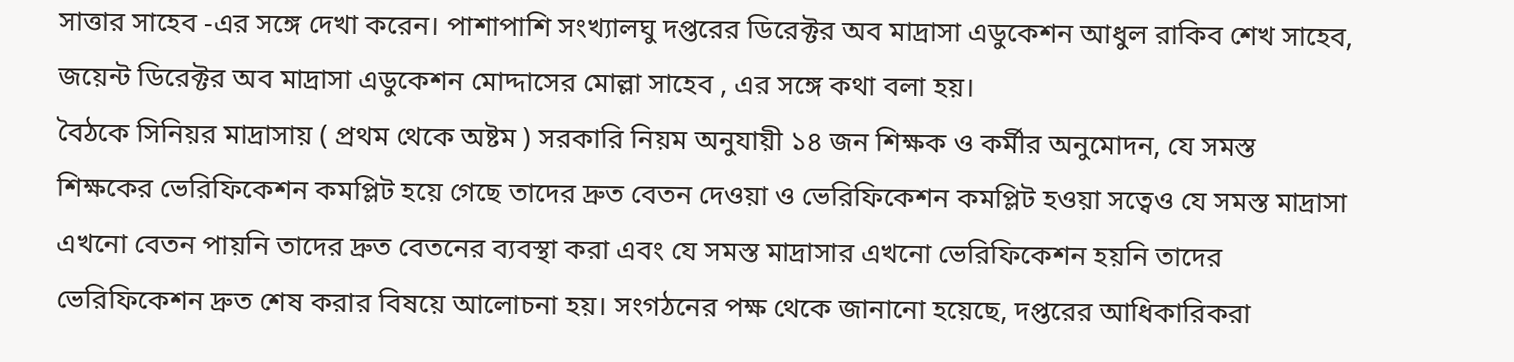সাত্তার সাহেব -এর সঙ্গে দেখা করেন। পাশাপাশি সংখ্যালঘু দপ্তরের ডিরেক্টর অব মাদ্রাসা এডুকেশন আধুল রাকিব শেখ সাহেব, জয়েন্ট ডিরেক্টর অব মাদ্রাসা এডুকেশন মোদ্দাসের মোল্লা সাহেব , এর সঙ্গে কথা বলা হয়।
বৈঠকে সিনিয়র মাদ্রাসায় ( প্রথম থেকে অষ্টম ) সরকারি নিয়ম অনুযায়ী ১৪ জন শিক্ষক ও কর্মীর অনুমোদন, যে সমস্ত শিক্ষকের ভেরিফিকেশন কমপ্লিট হয়ে গেছে তাদের দ্রুত বেতন দেওয়া ও ভেরিফিকেশন কমপ্লিট হওয়া সত্বেও যে সমস্ত মাদ্রাসা এখনো বেতন পায়নি তাদের দ্রুত বেতনের ব্যবস্থা করা এবং যে সমস্ত মাদ্রাসার এখনো ভেরিফিকেশন হয়নি তাদের ভেরিফিকেশন দ্রুত শেষ করার বিষয়ে আলোচনা হয়। সংগঠনের পক্ষ থেকে জানানো হয়েছে, দপ্তরের আধিকারিকরা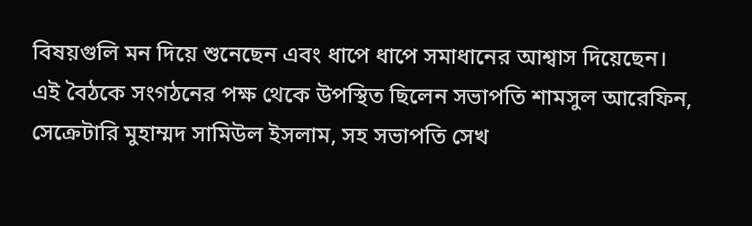বিষয়গুলি মন দিয়ে শুনেছেন এবং ধাপে ধাপে সমাধানের আশ্বাস দিয়েছেন।
এই বৈঠকে সংগঠনের পক্ষ থেকে উপস্থিত ছিলেন সভাপতি শামসুল আরেফিন, সেক্রেটারি মুহাম্মদ সামিউল ইসলাম, সহ সভাপতি সেখ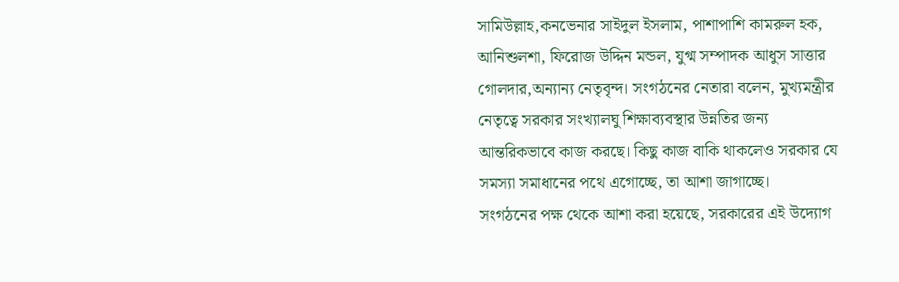সামিউল্লাহ,কনভেনার সাইদুল ইসলাম, পাশাপাশি কামরুল হক, আনিশুলশা, ফিরোজ উদ্দিন মন্ডল, যুগ্ম সম্পাদক আধুস সাত্তার গোলদার,অন্যান্য নেতৃবৃন্দ। সংগঠনের নেতারা বলেন, মুখ্যমন্ত্রীর নেতৃত্বে সরকার সংখ্যালঘু শিক্ষাব্যবস্থার উন্নতির জন্য আন্তরিকভাবে কাজ করছে। কিছু কাজ বাকি থাকলেও সরকার যে সমস্যা সমাধানের পথে এগোচ্ছে, তা আশা জাগাচ্ছে।
সংগঠনের পক্ষ থেকে আশা করা হয়েছে, সরকারের এই উদ্যোগ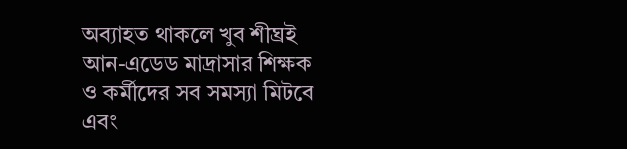অব্যাহত থাকলে খুব শীঘ্রই আন-এডেড মাদ্রাসার শিক্ষক ও কর্মীদের সব সমস্যা মিটবে এবং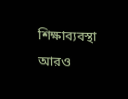শিক্ষাব্যবস্থা আরও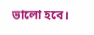ভালো হবে।